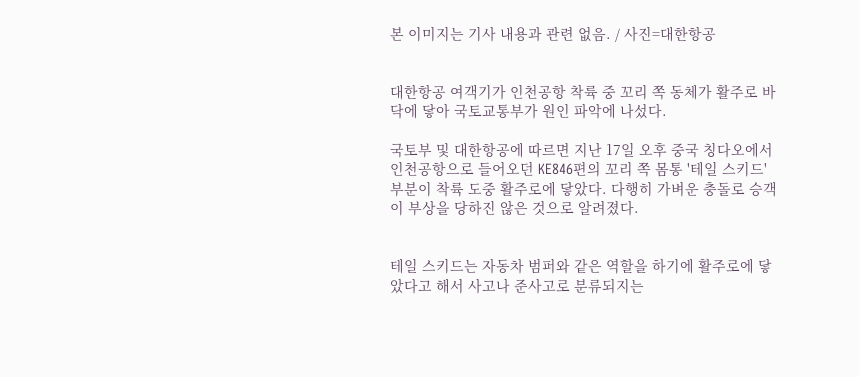본 이미지는 기사 내용과 관련 없음. / 사진=대한항공


대한항공 여객기가 인천공항 착륙 중 꼬리 쪽 동체가 활주로 바닥에 닿아 국토교통부가 원인 파악에 나섰다.

국토부 및 대한항공에 따르면 지난 17일 오후 중국 칭다오에서 인천공항으로 들어오던 KE846편의 꼬리 쪽 몸통 '테일 스키드' 부분이 착륙 도중 활주로에 닿았다. 다행히 가벼운 충돌로 승객이 부상을 당하진 않은 것으로 알려졌다.


테일 스키드는 자동차 범퍼와 같은 역할을 하기에 활주로에 닿았다고 해서 사고나 준사고로 분류되지는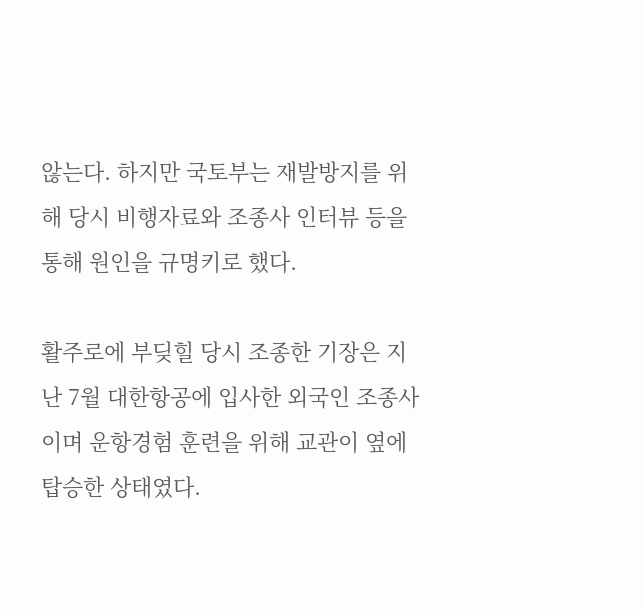않는다. 하지만 국토부는 재발방지를 위해 당시 비행자료와 조종사 인터뷰 등을 통해 원인을 규명키로 했다.

활주로에 부딪힐 당시 조종한 기장은 지난 7월 대한항공에 입사한 외국인 조종사이며 운항경험 훈련을 위해 교관이 옆에 탑승한 상태였다.